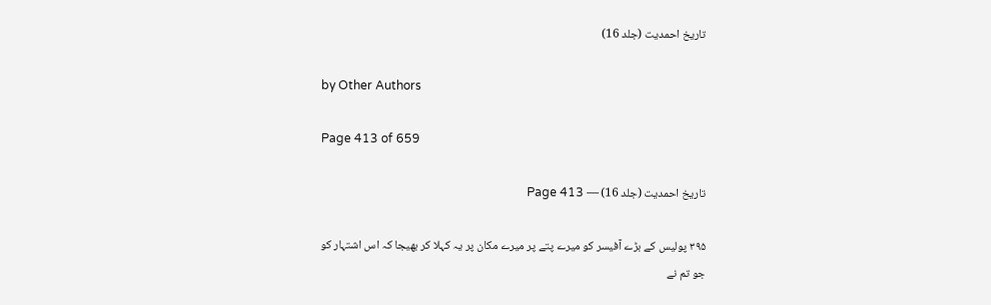تاریخ احمدیت (جلد 16)

by Other Authors

Page 413 of 659

تاریخ احمدیت (جلد 16) — Page 413

۳۹۵ پولیس کے بڑے آفیسر کو میرے پتے پر میرے مکان پر یہ کہلا کر بھیجا کہ اس اشتہار کو جو تم نے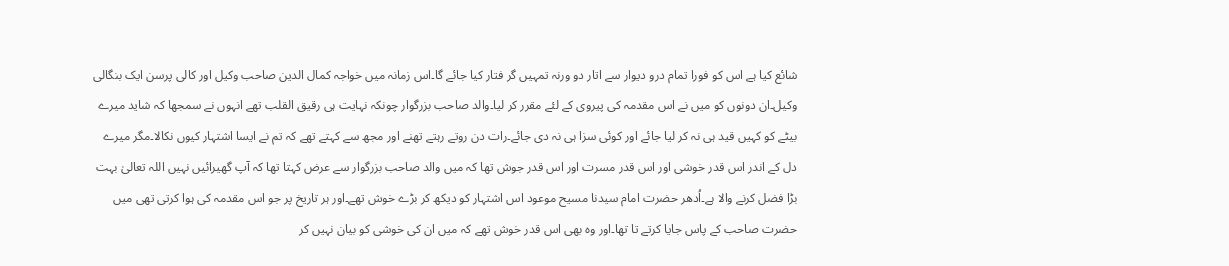شائع کیا ہے اس کو فورا تمام درو دیوار سے اتار دو ورنہ تمہیں گر فتار کیا جائے گا۔اس زمانہ میں خواجہ کمال الدین صاحب وکیل اور کالی پرسن ایک بنگالی وکیل۔ان دونوں کو میں نے اس مقدمہ کی پیروی کے لئے مقرر کر لیا۔والد صاحب بزرگوار چونکہ نہایت ہی رقیق القلب تھے انہوں نے سمجھا کہ شاید میرے بیٹے کو کہیں قید ہی نہ کر لیا جائے اور کوئی سزا ہی نہ دی جائے۔رات دن روتے رہتے تھنے اور مجھ سے کہتے تھے کہ تم نے ایسا اشتہار کیوں نکالا۔مگر میرے دل کے اندر اس قدر خوشی اور اس قدر مسرت اور اس قدر جوش تھا کہ میں والد صاحب بزرگوار سے عرض کہتا تھا کہ آپ گھیرائیں نہیں اللہ تعالیٰ بہت بڑا فضل کرنے والا ہے۔اُدھر حضرت امام سیدنا مسیح موعود اس اشتہار کو دیکھ کر بڑے خوش تھے۔اور ہر تاریخ پر جو اس مقدمہ کی ہوا کرتی تھی میں حضرت صاحب کے پاس جایا کرتے تا تھا۔اور وہ بھی اس قدر خوش تھے کہ میں ان کی خوشی کو بیان نہیں کر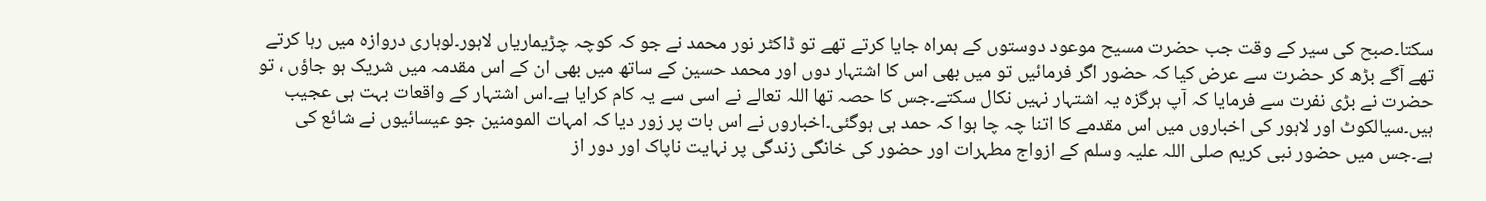سکتا۔صبح کی سیر کے وقت جب حضرت مسیح موعود دوستوں کے ہمراہ جایا کرتے تھے تو ڈاکٹر نور محمد نے جو کہ کوچہ چڑیماریاں لاہور۔لوہاری دروازہ میں رہا کرتے تھے آگے بڑھ کر حضرت سے عرض کیا کہ حضور اگر فرمائیں تو میں بھی اس کا اشتہار دوں اور محمد حسین کے ساتھ میں بھی ان کے اس مقدمہ میں شریک ہو جاؤں ، تو حضرت نے بڑی نفرت سے فرمایا کہ آپ ہرگزہ یہ اشتہار نہیں نکال سکتے۔جس کا حصہ تھا اللہ تعالے نے اسی سے یہ کام کرایا ہے۔اس اشتہار کے واقعات بہت ہی عجیب ہیں۔سیالکوٹ اور لاہور کی اخباروں میں اس مقدمے کا اتنا چہ چا ہوا کہ حمد ہی ہوگئی۔اخباروں نے اس بات پر زور دیا کہ امہات المومنین جو عیسائیوں نے شائع کی ہے۔جس میں حضور نبی کریم صلی اللہ علیہ وسلم کے ازواج مطہرات اور حضور کی خانگی زندگی پر نہایت ناپاک اور دور از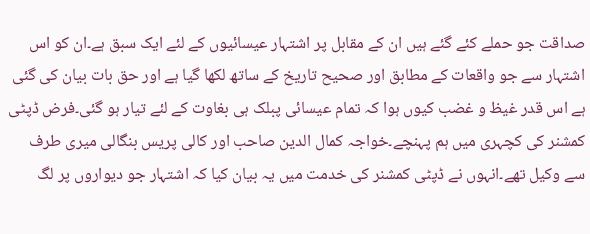صداقت جو حملے کئے گئے ہیں ان کے مقابل پر اشتہار عیسائیوں کے لئے ایک سبق ہے۔ان کو اس اشتہار سے جو واقعات کے مطابق اور صحیح تاریخ کے ساتھ لکھا گیا ہے اور حق بات بیان کی گئی ہے اس قدر غیظ و غضب کیوں ہوا کہ تمام عیسائی پبلک ہی بغاوت کے لئے تیار ہو گئی۔فرض ڈپٹی کمشنر کی کچہری میں ہم پہنچے۔خواجہ کمال الدین صاحب اور کالی پریس بنگالی میری طرف سے وکیل تھے۔انہوں نے ڈپٹی کمشنر کی خدمت میں یہ بیان کیا کہ اشتہار جو دیواروں پر لگ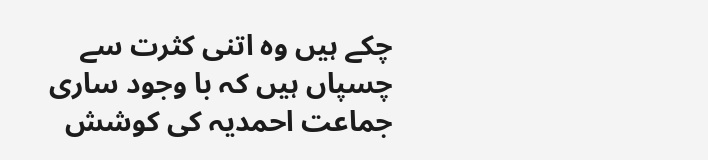چکے ہیں وہ اتنی کثرت سے چسپاں ہیں کہ با وجود ساری جماعت احمدیہ کی کوشش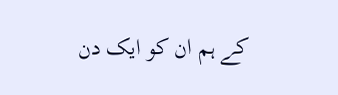کے ہم ان کو ایک دن